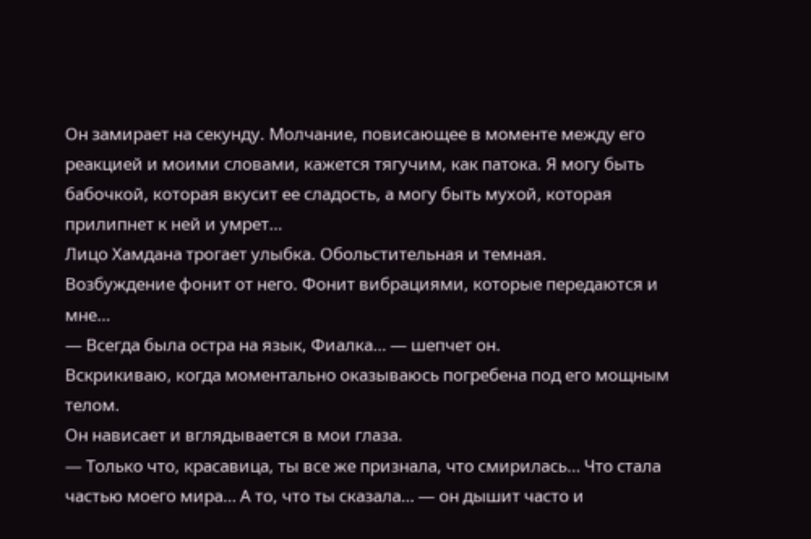Он замирает на секунду. Молчание, повисающее в моменте между его реакцией и моими словами, кажется тягучим, как патока. Я могу быть бабочкой, которая вкусит ее сладость, а могу быть мухой, которая прилипнет к ней и умрет…
Лицо Хамдана трогает улыбка. Обольстительная и темная.
Возбуждение фонит от него. Фонит вибрациями, которые передаются и
мне…
— Всегда была остра на язык, Фиалка… — шепчет он.
Вскрикиваю, когда моментально оказываюсь погребена под его мощным телом.
Он нависает и вглядывается в мои глаза.
— Только что, красавица, ты все же признала, что смирилась… Что стала частью моего мира… А то, что ты сказала… — он дышит часто и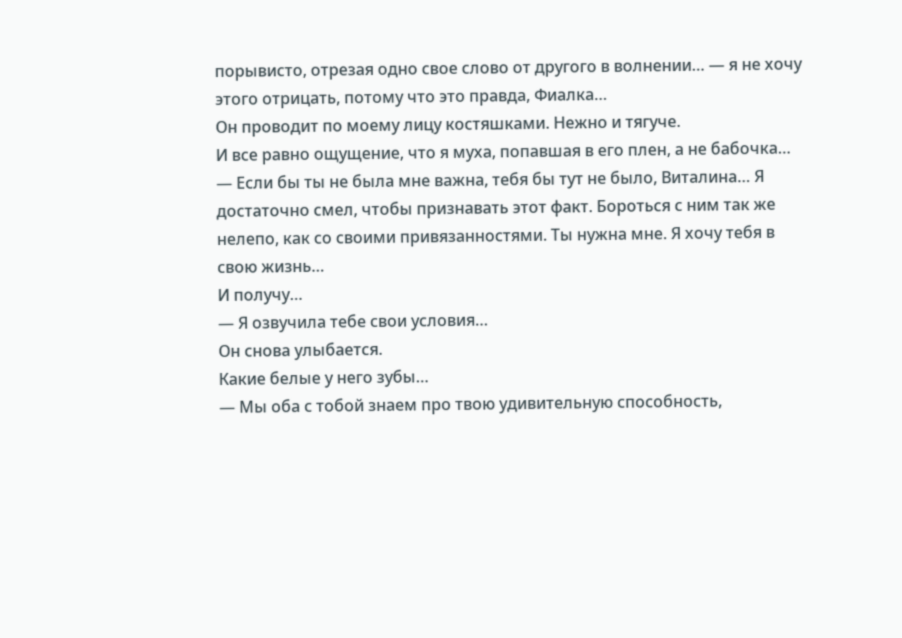порывисто, отрезая одно свое слово от другого в волнении… — я не хочу этого отрицать, потому что это правда, Фиалка…
Он проводит по моему лицу костяшками. Нежно и тягуче.
И все равно ощущение, что я муха, попавшая в его плен, а не бабочка…
— Если бы ты не была мне важна, тебя бы тут не было, Виталина… Я достаточно смел, чтобы признавать этот факт. Бороться с ним так же нелепо, как со своими привязанностями. Ты нужна мне. Я хочу тебя в свою жизнь…
И получу…
— Я озвучила тебе свои условия…
Он снова улыбается.
Какие белые у него зубы…
— Мы оба с тобой знаем про твою удивительную способность,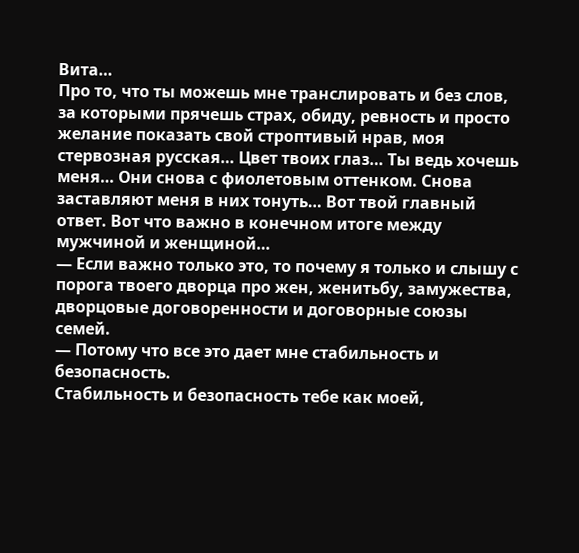Вита…
Про то, что ты можешь мне транслировать и без слов, за которыми прячешь страх, обиду, ревность и просто желание показать свой строптивый нрав, моя стервозная русская… Цвет твоих глаз… Ты ведь хочешь меня… Они снова с фиолетовым оттенком. Снова заставляют меня в них тонуть… Вот твой главный ответ. Вот что важно в конечном итоге между мужчиной и женщиной…
— Если важно только это, то почему я только и слышу с порога твоего дворца про жен, женитьбу, замужества, дворцовые договоренности и договорные союзы семей.
— Потому что все это дает мне стабильность и безопасность.
Стабильность и безопасность тебе как моей,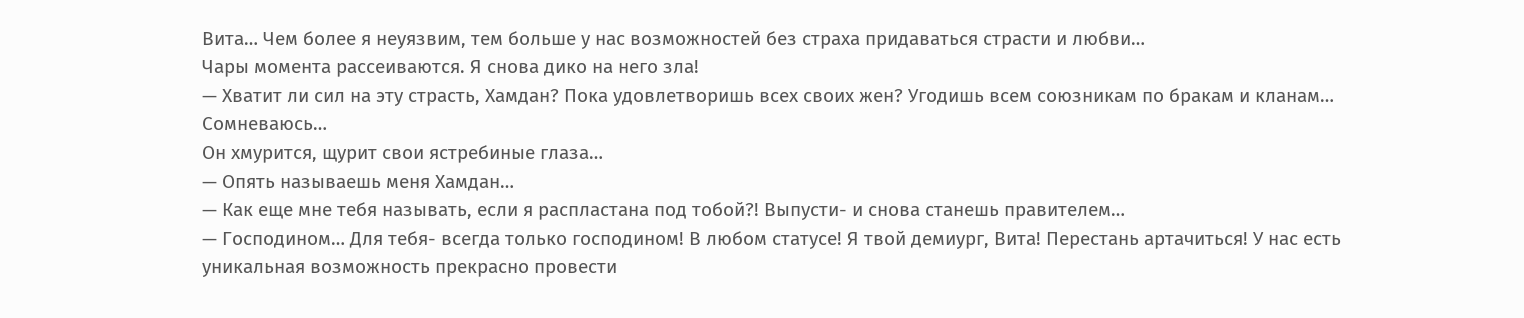Вита… Чем более я неуязвим, тем больше у нас возможностей без страха придаваться страсти и любви…
Чары момента рассеиваются. Я снова дико на него зла!
— Хватит ли сил на эту страсть, Хамдан? Пока удовлетворишь всех своих жен? Угодишь всем союзникам по бракам и кланам… Сомневаюсь…
Он хмурится, щурит свои ястребиные глаза…
— Опять называешь меня Хамдан…
— Как еще мне тебя называть, если я распластана под тобой?! Выпусти- и снова станешь правителем…
— Господином… Для тебя- всегда только господином! В любом статусе! Я твой демиург, Вита! Перестань артачиться! У нас есть уникальная возможность прекрасно провести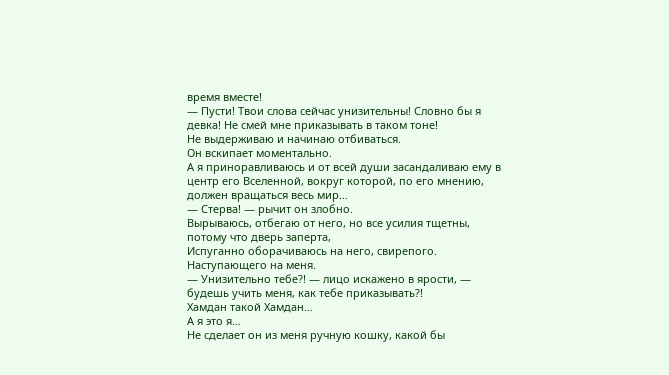время вместе!
— Пусти! Твои слова сейчас унизительны! Словно бы я девка! Не смей мне приказывать в таком тоне!
Не выдерживаю и начинаю отбиваться.
Он вскипает моментально.
А я приноравливаюсь и от всей души засандаливаю ему в центр его Вселенной, вокруг которой, по его мнению, должен вращаться весь мир…
— Стерва! — рычит он злобно.
Вырываюсь, отбегаю от него, но все усилия тщетны, потому что дверь заперта,
Испуганно оборачиваюсь на него, свирепого.
Наступающего на меня.
— Унизительно тебе?! — лицо искажено в ярости, — будешь учить меня, как тебе приказывать?!
Хамдан такой Хамдан…
А я это я…
Не сделает он из меня ручную кошку, какой бы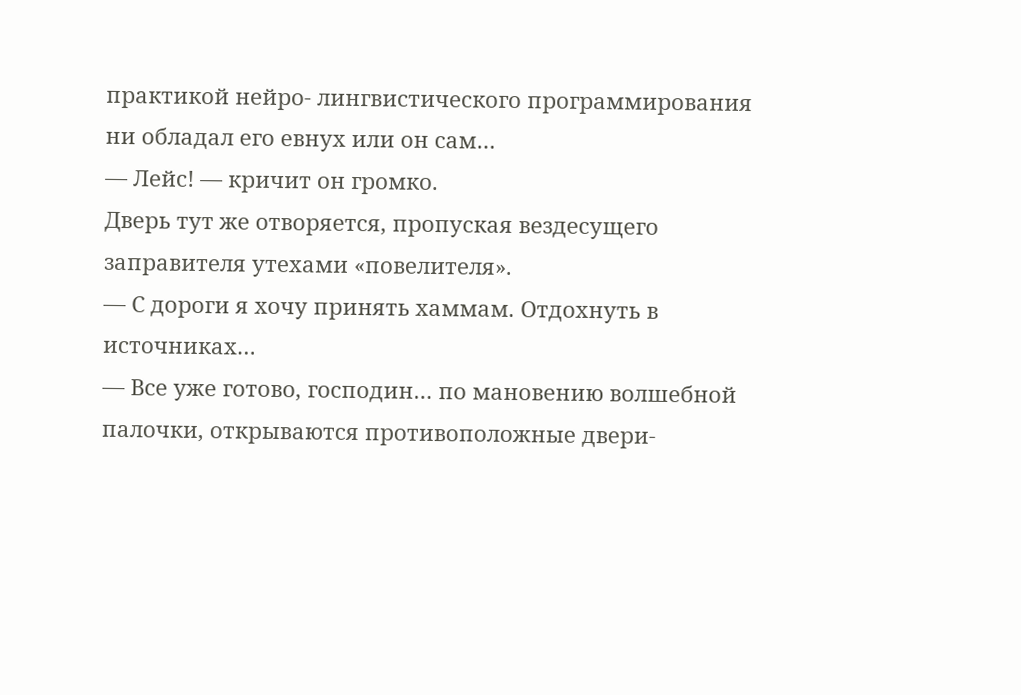практикой нейро- лингвистического программирования ни обладал его евнух или он сам…
— Лейс! — кричит он громко.
Дверь тут же отворяется, пропуская вездесущего заправителя утехами «повелителя».
— С дороги я хочу принять хаммам. Отдохнуть в источниках…
— Все уже готово, господин… по мановению волшебной палочки, открываются противоположные двери-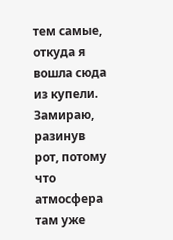тем самые, откуда я вошла сюда из купели.
Замираю, разинув рот, потому что атмосфера там уже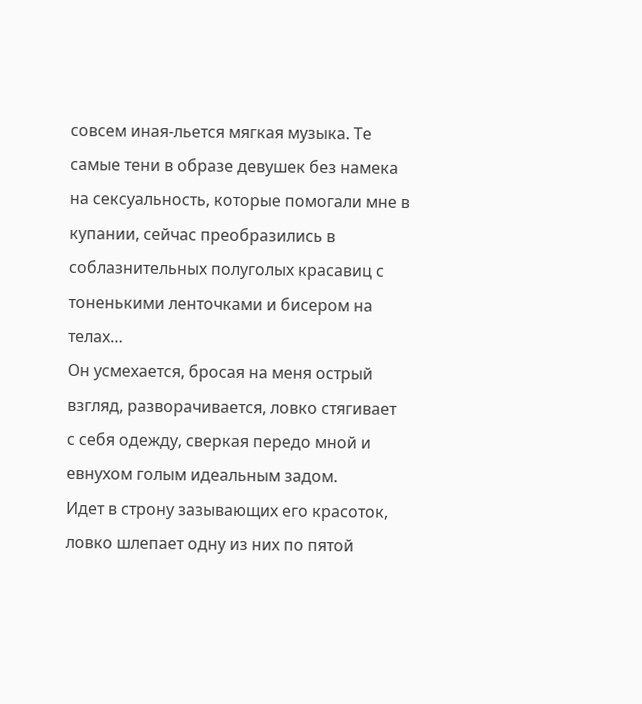совсем иная-льется мягкая музыка. Те самые тени в образе девушек без намека на сексуальность, которые помогали мне в купании, сейчас преобразились в соблазнительных полуголых красавиц с тоненькими ленточками и бисером на телах…
Он усмехается, бросая на меня острый взгляд, разворачивается, ловко стягивает с себя одежду, сверкая передо мной и евнухом голым идеальным задом.
Идет в строну зазывающих его красоток, ловко шлепает одну из них по пятой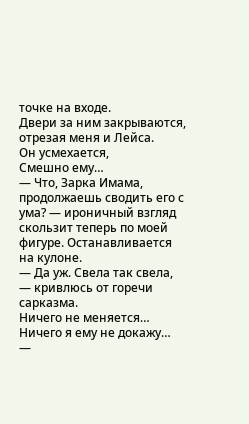точке на входе.
Двери за ним закрываются, отрезая меня и Лейса.
Он усмехается,
Смешно ему…
— Что, Зарка Имама, продолжаешь сводить его с ума? — ироничный взгляд скользит теперь по моей фигуре. Останавливается на кулоне.
— Да уж. Свела так свела, — кривлюсь от горечи сарказма.
Ничего не меняется…
Ничего я ему не докажу…
—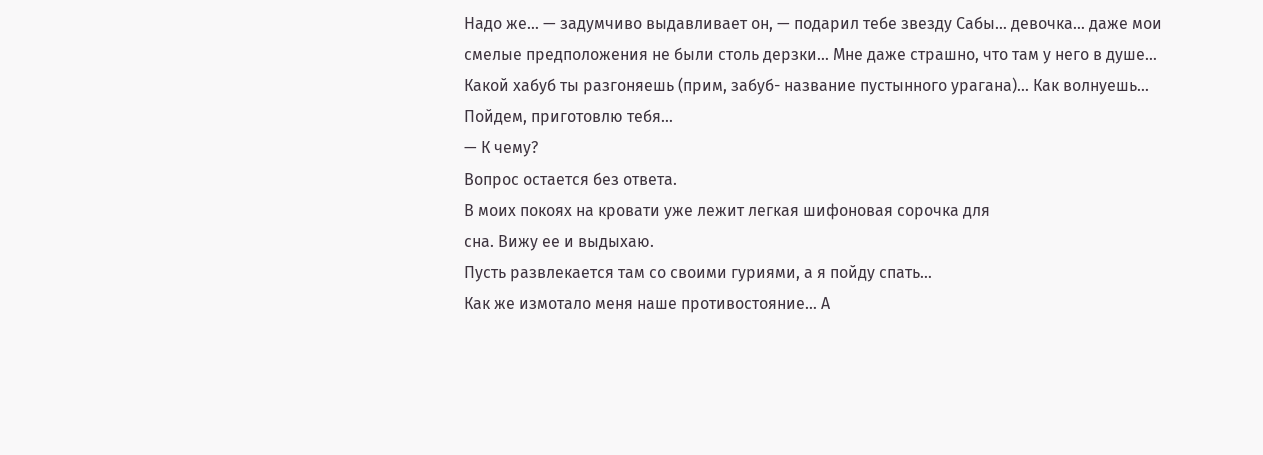Надо же… — задумчиво выдавливает он, — подарил тебе звезду Сабы… девочка… даже мои смелые предположения не были столь дерзки… Мне даже страшно, что там у него в душе… Какой хабуб ты разгоняешь (прим, забуб- название пустынного урагана)… Как волнуешь… Пойдем, приготовлю тебя…
— К чему?
Вопрос остается без ответа.
В моих покоях на кровати уже лежит легкая шифоновая сорочка для
сна. Вижу ее и выдыхаю.
Пусть развлекается там со своими гуриями, а я пойду спать…
Как же измотало меня наше противостояние… А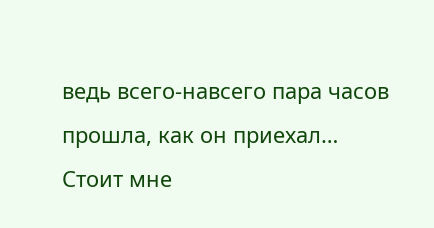ведь всего-навсего пара часов прошла, как он приехал…
Стоит мне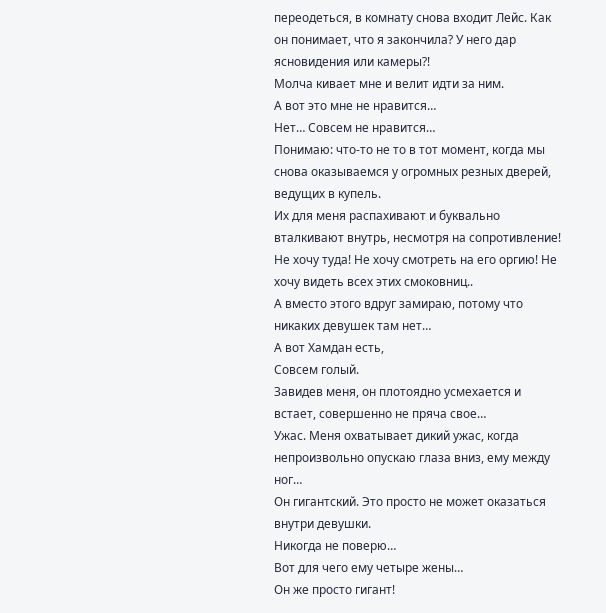переодеться, в комнату снова входит Лейс. Как он понимает, что я закончила? У него дар ясновидения или камеры?!
Молча кивает мне и велит идти за ним.
А вот это мне не нравится…
Нет… Совсем не нравится…
Понимаю: что-то не то в тот момент, когда мы снова оказываемся у огромных резных дверей, ведущих в купель.
Их для меня распахивают и буквально вталкивают внутрь, несмотря на сопротивление!
Не хочу туда! Не хочу смотреть на его оргию! Не хочу видеть всех этих смоковниц..
А вместо этого вдруг замираю, потому что никаких девушек там нет…
А вот Хамдан есть,
Совсем голый.
Завидев меня, он плотоядно усмехается и встает, совершенно не пряча свое…
Ужас. Меня охватывает дикий ужас, когда непроизвольно опускаю глаза вниз, ему между ног…
Он гигантский. Это просто не может оказаться внутри девушки.
Никогда не поверю…
Вот для чего ему четыре жены…
Он же просто гигант!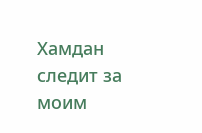Хамдан следит за моим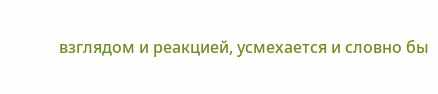взглядом и реакцией, усмехается и словно бы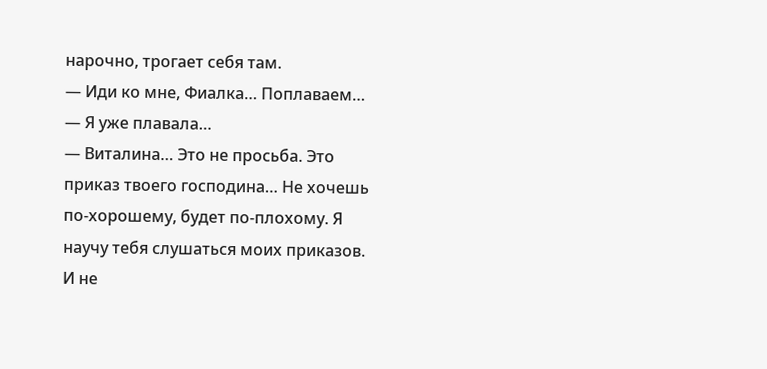нарочно, трогает себя там.
— Иди ко мне, Фиалка… Поплаваем…
— Я уже плавала…
— Виталина… Это не просьба. Это приказ твоего господина… Не хочешь по-хорошему, будет по-плохому. Я научу тебя слушаться моих приказов. И не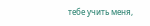тебе учить меня,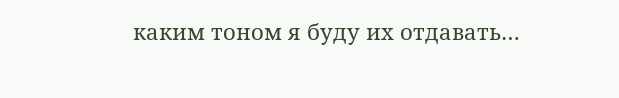каким тоном я буду их отдавать…